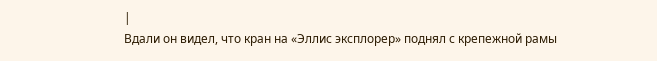|
Вдали он видел, что кран на «Эллис эксплорер» поднял с крепежной рамы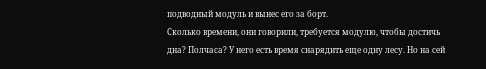подводный модуль и вынес его за борт.
Сколько времени, они говорили, требуется модулю, чтобы достичь дна? Полчаса? У него есть время снарядить еще одну лесу. Но на сей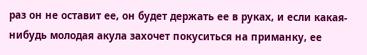раз он не оставит ее, он будет держать ее в руках, и если какая-нибудь молодая акула захочет покуситься на приманку, ее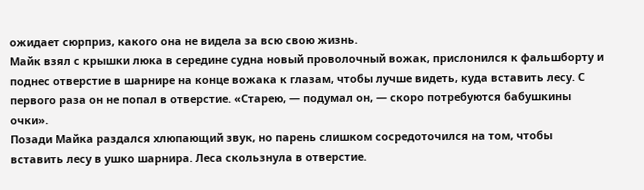ожидает сюрприз, какого она не видела за всю свою жизнь.
Майк взял с крышки люка в середине судна новый проволочный вожак, прислонился к фальшборту и поднес отверстие в шарнире на конце вожака к глазам, чтобы лучше видеть, куда вставить лесу. С первого раза он не попал в отверстие. «Старею, — подумал он, — скоро потребуются бабушкины очки».
Позади Майка раздался хлюпающий звук, но парень слишком сосредоточился на том, чтобы вставить лесу в ушко шарнира. Леса скользнула в отверстие.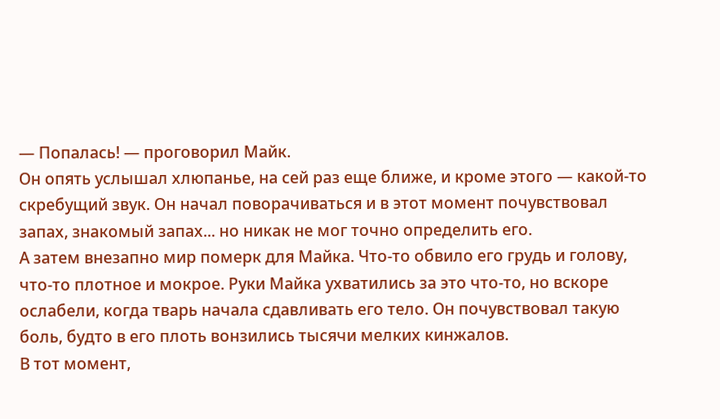— Попалась! — проговорил Майк.
Он опять услышал хлюпанье, на сей раз еще ближе, и кроме этого — какой-то скребущий звук. Он начал поворачиваться и в этот момент почувствовал запах, знакомый запах... но никак не мог точно определить его.
А затем внезапно мир померк для Майка. Что-то обвило его грудь и голову, что-то плотное и мокрое. Руки Майка ухватились за это что-то, но вскоре ослабели, когда тварь начала сдавливать его тело. Он почувствовал такую боль, будто в его плоть вонзились тысячи мелких кинжалов.
В тот момент,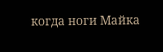когда ноги Майка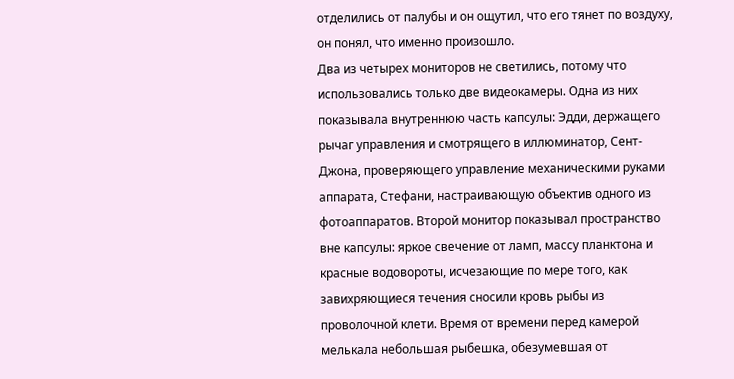отделились от палубы и он ощутил, что его тянет по воздуху, он понял, что именно произошло.
Два из четырех мониторов не светились, потому что использовались только две видеокамеры. Одна из них показывала внутреннюю часть капсулы: Эдди, держащего рычаг управления и смотрящего в иллюминатор, Сент-Джона, проверяющего управление механическими руками аппарата, Стефани, настраивающую объектив одного из фотоаппаратов. Второй монитор показывал пространство вне капсулы: яркое свечение от ламп, массу планктона и красные водовороты, исчезающие по мере того, как завихряющиеся течения сносили кровь рыбы из проволочной клети. Время от времени перед камерой мелькала небольшая рыбешка, обезумевшая от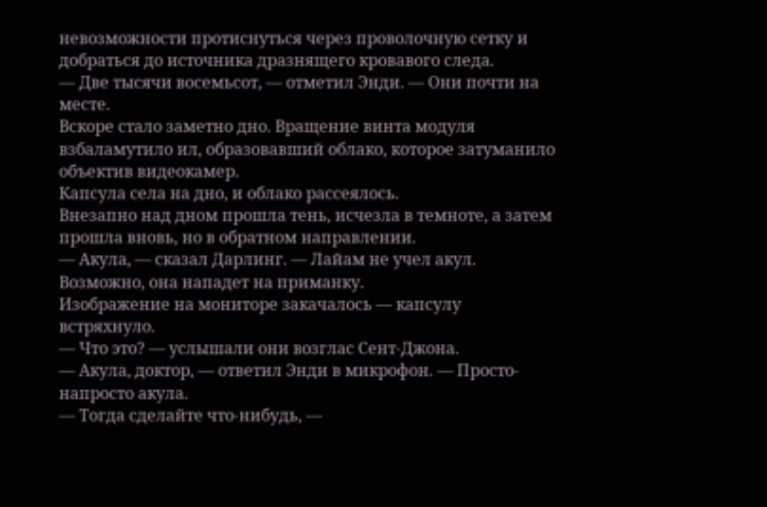невозможности протиснуться через проволочную сетку и добраться до источника дразнящего кровавого следа.
— Две тысячи восемьсот, — отметил Энди. — Они почти на месте.
Вскоре стало заметно дно. Вращение винта модуля взбаламутило ил, образовавший облако, которое затуманило объектив видеокамер.
Капсула села на дно, и облако рассеялось.
Внезапно над дном прошла тень, исчезла в темноте, а затем прошла вновь, но в обратном направлении.
— Акула, — сказал Дарлинг. — Лайам не учел акул. Возможно, она нападет на приманку.
Изображение на мониторе закачалось — капсулу встряхнуло.
— Что это? — услышали они возглас Сент-Джона.
— Акула, доктор, — ответил Энди в микрофон. — Просто-напросто акула.
— Тогда сделайте что-нибудь, —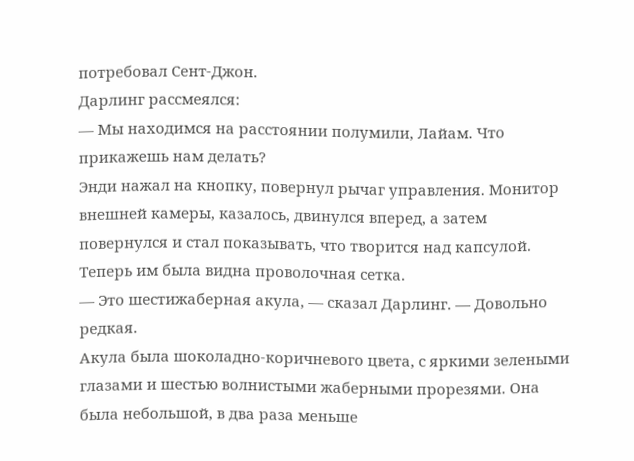потребовал Сент-Джон.
Дарлинг рассмеялся:
— Мы находимся на расстоянии полумили, Лайам. Что прикажешь нам делать?
Энди нажал на кнопку, повернул рычаг управления. Монитор внешней камеры, казалось, двинулся вперед, а затем повернулся и стал показывать, что творится над капсулой. Теперь им была видна проволочная сетка.
— Это шестижаберная акула, — сказал Дарлинг. — Довольно редкая.
Акула была шоколадно-коричневого цвета, с яркими зелеными глазами и шестью волнистыми жаберными прорезями. Она была небольшой, в два раза меньше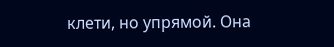клети, но упрямой. Она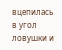вцепилась в угол ловушки и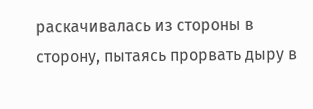раскачивалась из стороны в сторону, пытаясь прорвать дыру в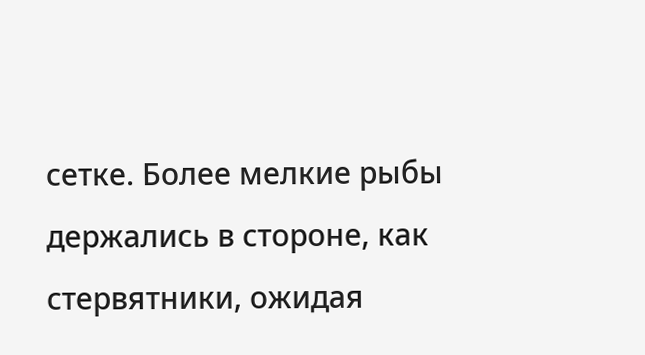сетке. Более мелкие рыбы держались в стороне, как стервятники, ожидая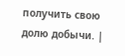получить свою долю добычи. |